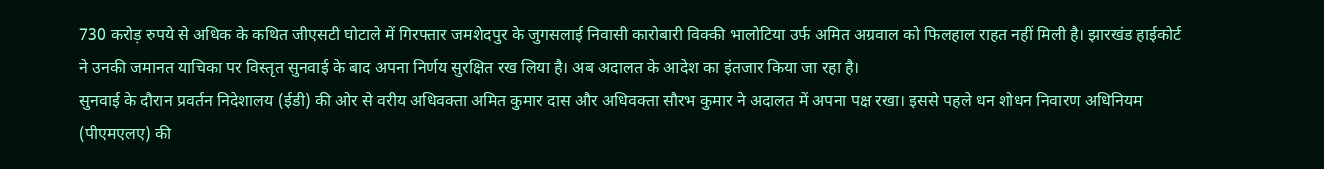730 करोड़ रुपये से अधिक के कथित जीएसटी घोटाले में गिरफ्तार जमशेदपुर के जुगसलाई निवासी कारोबारी विक्की भालोटिया उर्फ अमित अग्रवाल को फिलहाल राहत नहीं मिली है। झारखंड हाईकोर्ट ने उनकी जमानत याचिका पर विस्तृत सुनवाई के बाद अपना निर्णय सुरक्षित रख लिया है। अब अदालत के आदेश का इंतजार किया जा रहा है।
सुनवाई के दौरान प्रवर्तन निदेशालय (ईडी) की ओर से वरीय अधिवक्ता अमित कुमार दास और अधिवक्ता सौरभ कुमार ने अदालत में अपना पक्ष रखा। इससे पहले धन शोधन निवारण अधिनियम (पीएमएलए) की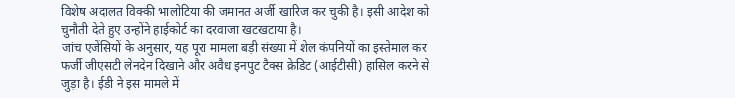विशेष अदालत विक्की भालोटिया की जमानत अर्जी खारिज कर चुकी है। इसी आदेश को चुनौती देते हुए उन्होंने हाईकोर्ट का दरवाजा खटखटाया है।
जांच एजेंसियों के अनुसार, यह पूरा मामला बड़ी संख्या में शेल कंपनियों का इस्तेमाल कर फर्जी जीएसटी लेनदेन दिखाने और अवैध इनपुट टैक्स क्रेडिट (आईटीसी) हासिल करने से जुड़ा है। ईडी ने इस मामले में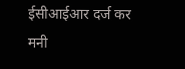ईसीआईआर दर्ज कर मनी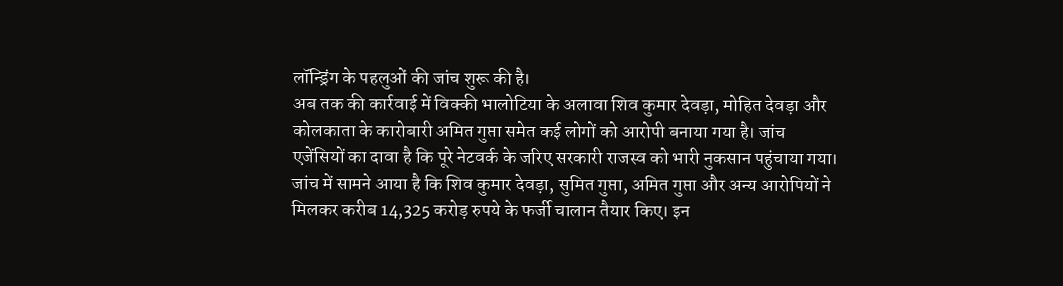लॉन्ड्रिंग के पहलुओं की जांच शुरू की है।
अब तक की कार्रवाई में विक्की भालोटिया के अलावा शिव कुमार देवड़ा, मोहित देवड़ा और कोलकाता के कारोबारी अमित गुप्ता समेत कई लोगों को आरोपी बनाया गया है। जांच एजेंसियों का दावा है कि पूरे नेटवर्क के जरिए सरकारी राजस्व को भारी नुकसान पहुंचाया गया।
जांच में सामने आया है कि शिव कुमार देवड़ा, सुमित गुप्ता, अमित गुप्ता और अन्य आरोपियों ने मिलकर करीब 14,325 करोड़ रुपये के फर्जी चालान तैयार किए। इन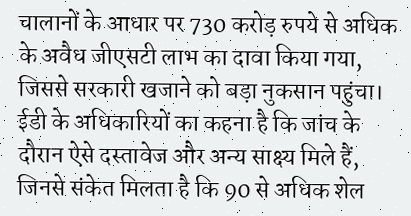चालानों के आधार पर 730 करोड़ रुपये से अधिक के अवैध जीएसटी लाभ का दावा किया गया, जिससे सरकारी खजाने को बड़ा नुकसान पहुंचा।
ईडी के अधिकारियों का कहना है कि जांच के दौरान ऐसे दस्तावेज और अन्य साक्ष्य मिले हैं, जिनसे संकेत मिलता है कि 90 से अधिक शेल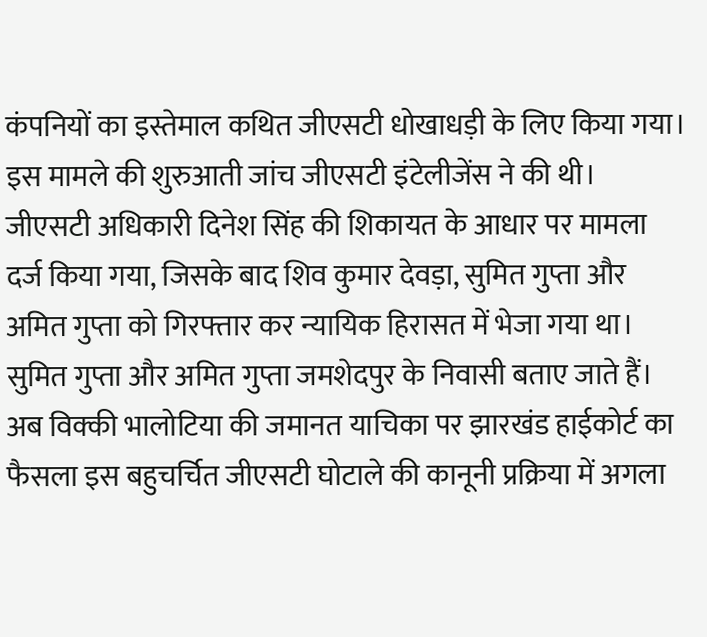कंपनियों का इस्तेमाल कथित जीएसटी धोखाधड़ी के लिए किया गया।
इस मामले की शुरुआती जांच जीएसटी इंटेलीजेंस ने की थी। जीएसटी अधिकारी दिनेश सिंह की शिकायत के आधार पर मामला दर्ज किया गया, जिसके बाद शिव कुमार देवड़ा, सुमित गुप्ता और अमित गुप्ता को गिरफ्तार कर न्यायिक हिरासत में भेजा गया था। सुमित गुप्ता और अमित गुप्ता जमशेदपुर के निवासी बताए जाते हैं।
अब विक्की भालोटिया की जमानत याचिका पर झारखंड हाईकोर्ट का फैसला इस बहुचर्चित जीएसटी घोटाले की कानूनी प्रक्रिया में अगला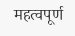महत्वपूर्ण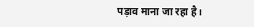पड़ाव माना जा रहा है।